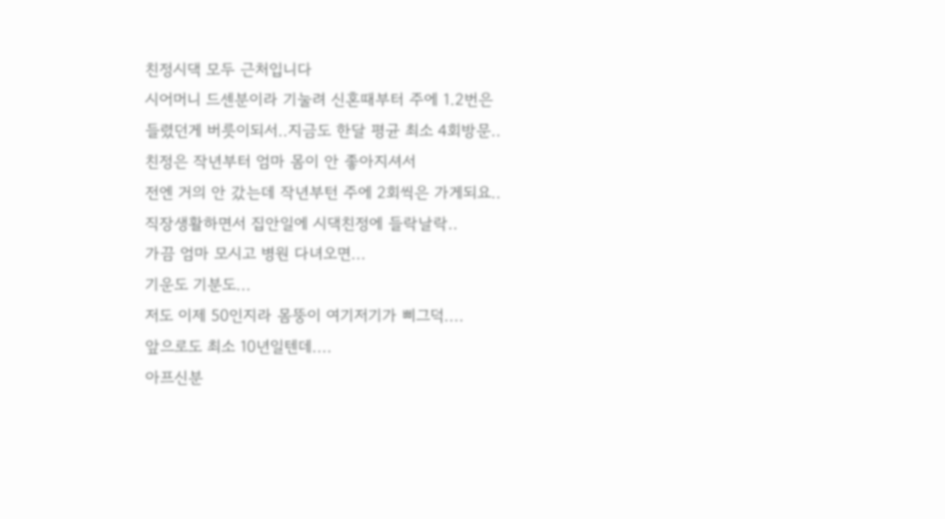친정시댁 모두 근처입니다
시어머니 드센분이라 기눌려 신혼때부터 주에 1.2번은
들렸던게 버릇이되서..지금도 한달 평균 최소 4회방문..
친정은 작년부터 엄마 몸이 안 좋아지셔서
전엔 거의 안 갔는데 작년부턴 주에 2회씩은 가게되요..
직장생활하면서 집안일에 시댁친정에 들락날락..
가끔 엄마 모시고 병원 다녀오면...
기운도 기분도...
저도 이제 50인지라 몸뚱이 여기저기가 삐그덕....
앞으로도 최소 10년일텐데....
아프신분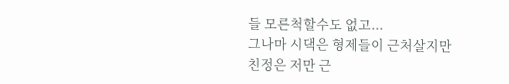들 모른척할수도 없고...
그나마 시댁은 형제들이 근처살지만
친정은 저만 근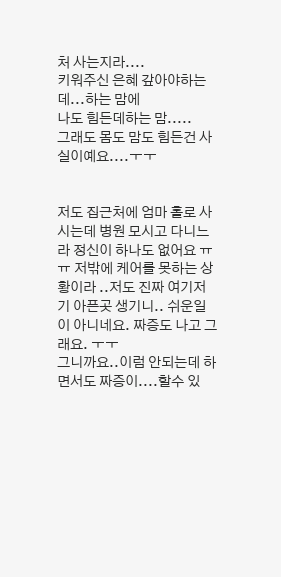처 사는지라....
키워주신 은혜 갚아야하는데...하는 맘에
나도 힘든데하는 맘.....
그래도 몸도 맘도 힘든건 사실이예요....ㅜㅜ


저도 집근처에 엄마 홀로 사시는데 병원 모시고 다니느라 정신이 하나도 없어요 ㅠㅠ 저밖에 케어를 못하는 상황이라 ..저도 진짜 여기저기 아픈곳 생기니.. 쉬운일이 아니네요. 짜증도 나고 그래요. ㅜㅜ
그니까요..이럼 안되는데 하면서도 짜증이....할수 있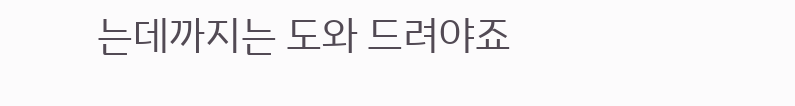는데까지는 도와 드려야죠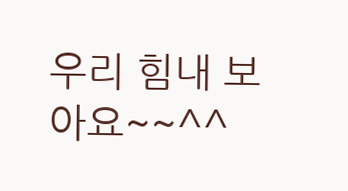우리 힘내 보아요~~^^